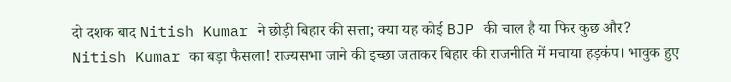दो दशक बाद Nitish Kumar ने छोड़ी बिहार की सत्ता; क्या यह कोई BJP की चाल है या फिर कुछ और?
Nitish Kumar का बड़ा फैसला! राज्यसभा जाने की इच्छा जताकर बिहार की राजनीति में मचाया हड़कंप। भावुक हुए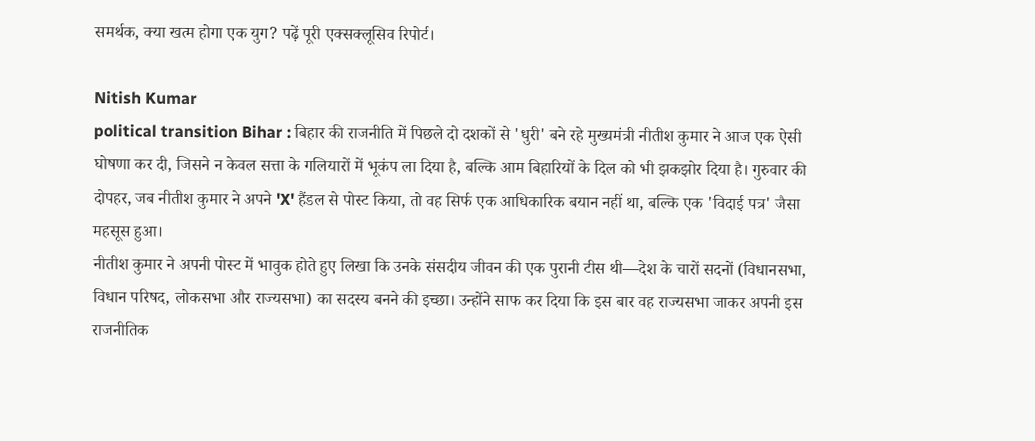समर्थक, क्या खत्म होगा एक युग? पढ़ें पूरी एक्सक्लूसिव रिपोर्ट।

Nitish Kumar
political transition Bihar : बिहार की राजनीति में पिछले दो दशकों से 'धुरी' बने रहे मुख्यमंत्री नीतीश कुमार ने आज एक ऐसी घोषणा कर दी, जिसने न केवल सत्ता के गलियारों में भूकंप ला दिया है, बल्कि आम बिहारियों के दिल को भी झकझोर दिया है। गुरुवार की दोपहर, जब नीतीश कुमार ने अपने 'X' हैंडल से पोस्ट किया, तो वह सिर्फ एक आधिकारिक बयान नहीं था, बल्कि एक 'विदाई पत्र' जैसा महसूस हुआ।
नीतीश कुमार ने अपनी पोस्ट में भावुक होते हुए लिखा कि उनके संसदीय जीवन की एक पुरानी टीस थी—देश के चारों सदनों (विधानसभा, विधान परिषद, लोकसभा और राज्यसभा) का सदस्य बनने की इच्छा। उन्होंने साफ कर दिया कि इस बार वह राज्यसभा जाकर अपनी इस राजनीतिक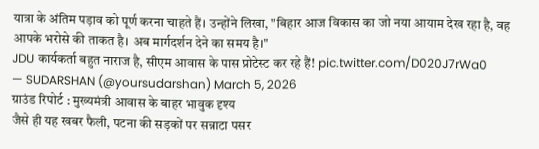यात्रा के अंतिम पड़ाव को पूर्ण करना चाहते हैं। उन्होंने लिखा, "बिहार आज विकास का जो नया आयाम देख रहा है, वह आपके भरोसे की ताकत है। अब मार्गदर्शन देने का समय है।"
JDU कार्यकर्ता बहुत नाराज है, सीएम आवास के पास प्रोटेस्ट कर रहे हैं! pic.twitter.com/D020J7rWa0
— SUDARSHAN (@yoursudarshan) March 5, 2026
ग्राउंड रिपोर्ट : मुख्यमंत्री आवास के बाहर भावुक दृश्य
जैसे ही यह खबर फैली, पटना की सड़कों पर सन्नाटा पसर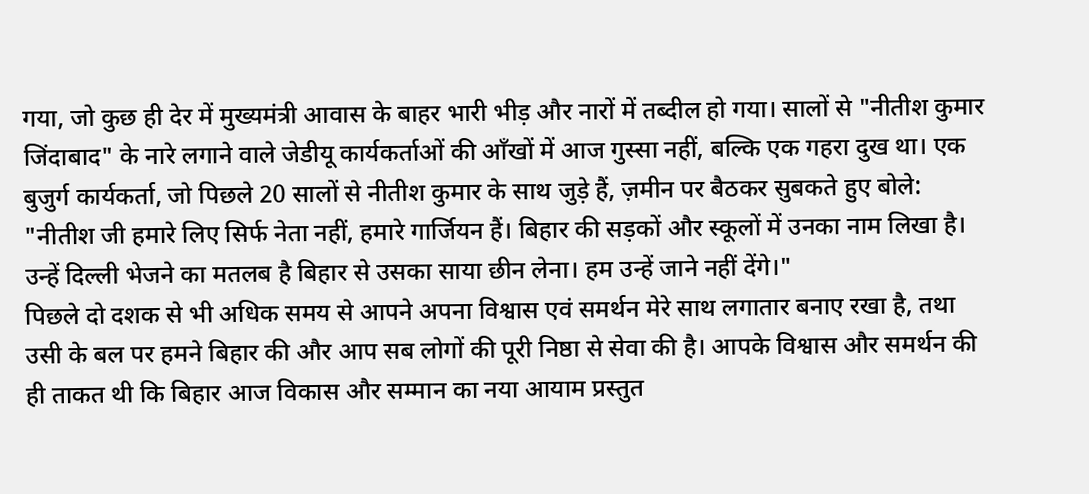गया, जो कुछ ही देर में मुख्यमंत्री आवास के बाहर भारी भीड़ और नारों में तब्दील हो गया। सालों से "नीतीश कुमार जिंदाबाद" के नारे लगाने वाले जेडीयू कार्यकर्ताओं की आँखों में आज गुस्सा नहीं, बल्कि एक गहरा दुख था। एक बुजुर्ग कार्यकर्ता, जो पिछले 20 सालों से नीतीश कुमार के साथ जुड़े हैं, ज़मीन पर बैठकर सुबकते हुए बोले: "नीतीश जी हमारे लिए सिर्फ नेता नहीं, हमारे गार्जियन हैं। बिहार की सड़कों और स्कूलों में उनका नाम लिखा है। उन्हें दिल्ली भेजने का मतलब है बिहार से उसका साया छीन लेना। हम उन्हें जाने नहीं देंगे।"
पिछले दो दशक से भी अधिक समय से आपने अपना विश्वास एवं समर्थन मेरे साथ लगातार बनाए रखा है, तथा उसी के बल पर हमने बिहार की और आप सब लोगों की पूरी निष्ठा से सेवा की है। आपके विश्वास और समर्थन की ही ताकत थी कि बिहार आज विकास और सम्मान का नया आयाम प्रस्तुत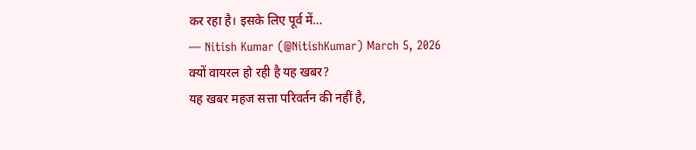कर रहा है। इसके लिए पूर्व में…
— Nitish Kumar (@NitishKumar) March 5, 2026
क्यों वायरल हो रही है यह खबर?
यह खबर महज सत्ता परिवर्तन की नहीं है,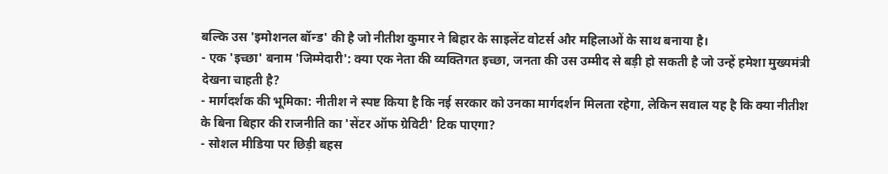बल्कि उस 'इमोशनल बॉन्ड' की है जो नीतीश कुमार ने बिहार के साइलेंट वोटर्स और महिलाओं के साथ बनाया है।
- एक 'इच्छा' बनाम 'जिम्मेदारी': क्या एक नेता की व्यक्तिगत इच्छा, जनता की उस उम्मीद से बड़ी हो सकती है जो उन्हें हमेशा मुख्यमंत्री देखना चाहती है?
- मार्गदर्शक की भूमिका: नीतीश ने स्पष्ट किया है कि नई सरकार को उनका मार्गदर्शन मिलता रहेगा, लेकिन सवाल यह है कि क्या नीतीश के बिना बिहार की राजनीति का 'सेंटर ऑफ ग्रेविटी' टिक पाएगा?
- सोशल मीडिया पर छिड़ी बहस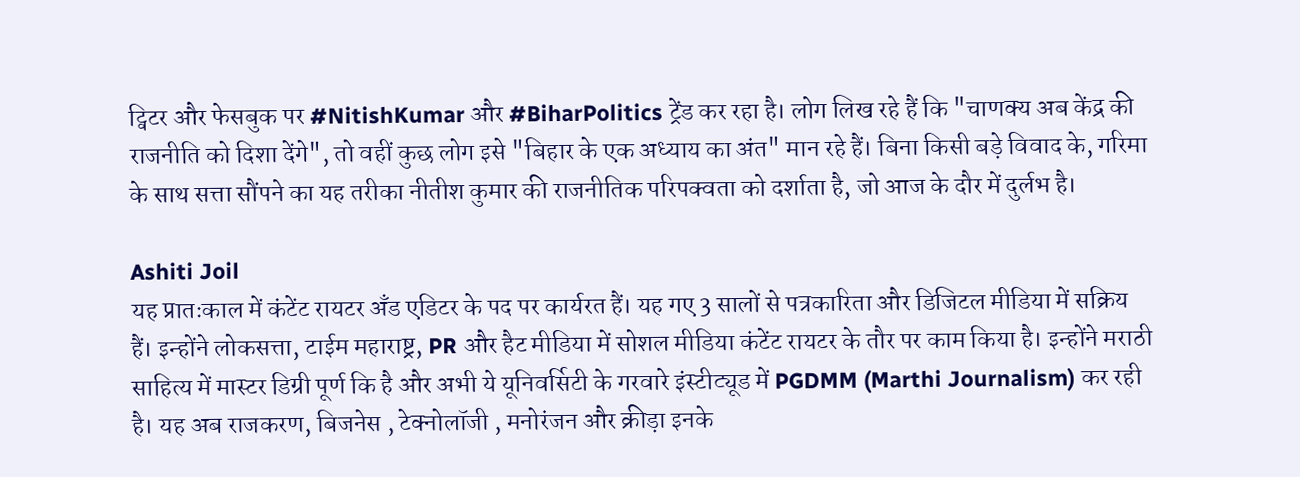ट्विटर और फेसबुक पर #NitishKumar और #BiharPolitics ट्रेंड कर रहा है। लोग लिख रहे हैं कि "चाणक्य अब केंद्र की राजनीति को दिशा देंगे", तो वहीं कुछ लोग इसे "बिहार के एक अध्याय का अंत" मान रहे हैं। बिना किसी बड़े विवाद के, गरिमा के साथ सत्ता सौंपने का यह तरीका नीतीश कुमार की राजनीतिक परिपक्वता को दर्शाता है, जो आज के दौर में दुर्लभ है।

Ashiti Joil
यह प्रातःकाल में कंटेंट रायटर अँड एडिटर के पद पर कार्यरत हैं। यह गए 3 सालों से पत्रकारिता और डिजिटल मीडिया में सक्रिय हैं। इन्होंने लोकसत्ता, टाईम महाराष्ट्र, PR और हैट मीडिया में सोशल मीडिया कंटेंट रायटर के तौर पर काम किया है। इन्होंने मराठी साहित्य में मास्टर डिग्री पूर्ण कि है और अभी ये यूनिवर्सिटी के गरवारे इंस्टीट्यूड में PGDMM (Marthi Journalism) कर रही है। यह अब राजकरण, बिजनेस , टेक्नोलॉजी , मनोरंजन और क्रीड़ा इनके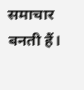समाचार बनती हैं।